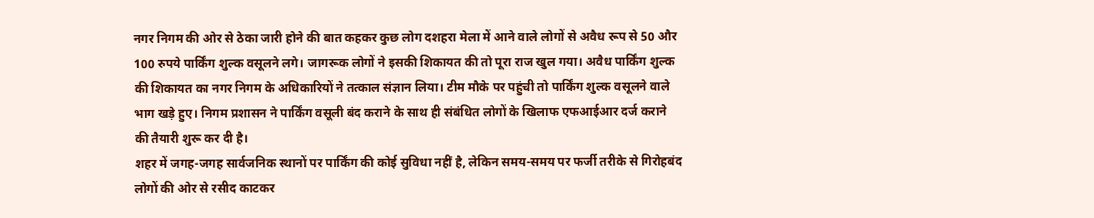नगर निगम की ओर से ठेका जारी होने की बात कहकर कुछ लोग दशहरा मेला में आने वाले लोगों से अवैध रूप से 50 और 100 रुपये पार्किंग शुल्क वसूलने लगे। जागरूक लोगों ने इसकी शिकायत की तो पूरा राज खुल गया। अवैध पार्किंग शुल्क की शिकायत का नगर निगम के अधिकारियों ने तत्काल संज्ञान लिया। टीम मौके पर पहुंची तो पार्किंग शुल्क वसूलने वाले भाग खड़े हुए। निगम प्रशासन ने पार्किंग वसूली बंद कराने के साथ ही संबंधित लोगों के खिलाफ एफआईआर दर्ज कराने की तैयारी शुरू कर दी है।
शहर में जगह-जगह सार्वजनिक स्थानों पर पार्किंग की कोई सुविधा नहीं है, लेकिन समय-समय पर फर्जी तरीके से गिरोहबंद लोगों की ओर से रसीद काटकर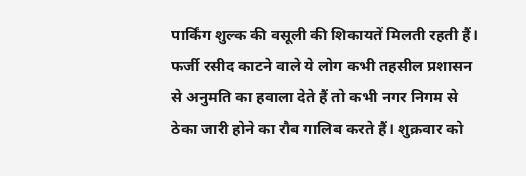पार्किंग शुल्क की वसूली की शिकायतें मिलती रहती हैं। फर्जी रसीद काटने वाले ये लोग कभी तहसील प्रशासन से अनुमति का हवाला देते हैं तो कभी नगर निगम से ठेका जारी होने का रौब गालिब करते हैं। शुक्रवार को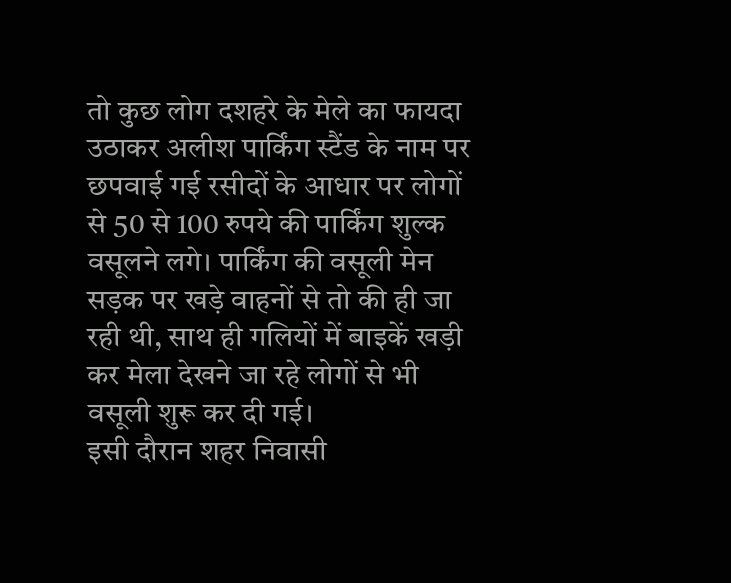तो कुछ लोग दशहरे के मेले का फायदा उठाकर अलीश पार्किंग स्टैंड के नाम पर छपवाई गई रसीदों के आधार पर लोगों से 50 से 100 रुपये की पार्किंग शुल्क वसूलने लगे। पार्किंग की वसूली मेन सड़क पर खड़े वाहनों से तो की ही जा रही थी, साथ ही गलियों में बाइकें खड़ी कर मेला देखने जा रहे लोगों से भी वसूली शुरू कर दी गई।
इसी दौरान शहर निवासी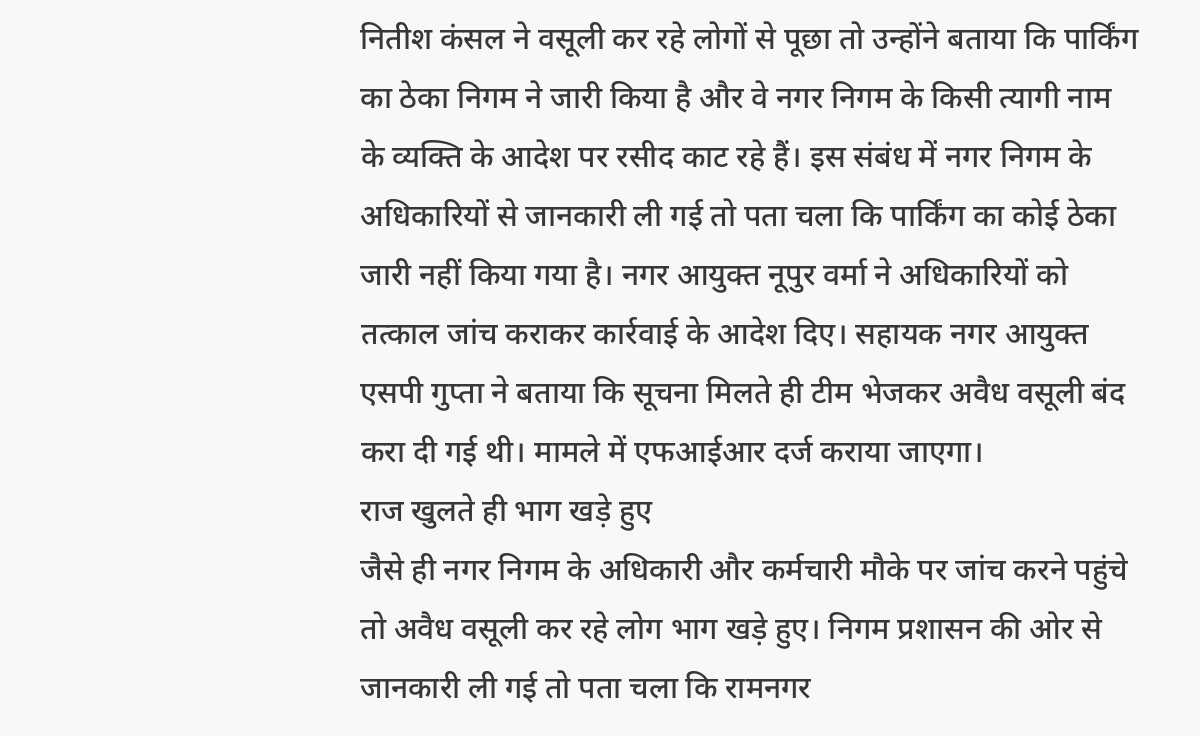नितीश कंसल ने वसूली कर रहे लोगों से पूछा तो उन्होंने बताया कि पार्किंग का ठेका निगम ने जारी किया है और वे नगर निगम के किसी त्यागी नाम के व्यक्ति के आदेश पर रसीद काट रहे हैं। इस संबंध में नगर निगम के अधिकारियों से जानकारी ली गई तो पता चला कि पार्किंग का कोई ठेका जारी नहीं किया गया है। नगर आयुक्त नूपुर वर्मा ने अधिकारियों को तत्काल जांच कराकर कार्रवाई के आदेश दिए। सहायक नगर आयुक्त एसपी गुप्ता ने बताया कि सूचना मिलते ही टीम भेजकर अवैध वसूली बंद करा दी गई थी। मामले में एफआईआर दर्ज कराया जाएगा।
राज खुलते ही भाग खड़े हुए
जैसे ही नगर निगम के अधिकारी और कर्मचारी मौके पर जांच करने पहुंचे तो अवैध वसूली कर रहे लोग भाग खड़े हुए। निगम प्रशासन की ओर से जानकारी ली गई तो पता चला कि रामनगर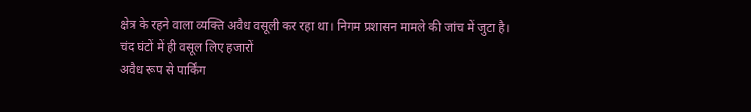क्षेत्र के रहने वाला व्यक्ति अवैध वसूली कर रहा था। निगम प्रशासन मामले की जांच में जुटा है।
चंद घंटों में ही वसूल लिए हजारों
अवैध रूप से पार्किंग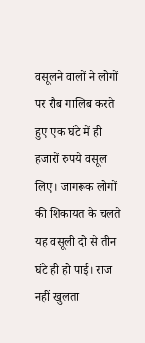वसूलने वालों ने लोगों पर रौब गालिब करते हुए एक घंटे में ही हजारों रुपये वसूल लिए। जागरूक लोगों की शिकायत के चलते यह वसूली दो से तीन घंटे ही हो पाई। राज नहीं खुलता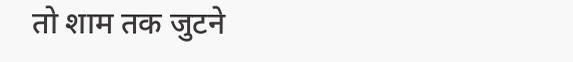तो शाम तक जुटने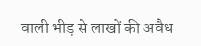वाली भीड़ से लाखों की अवैध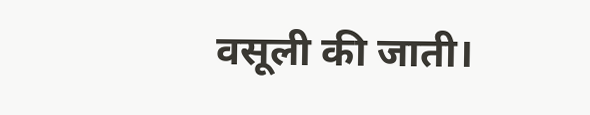वसूली की जाती।